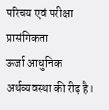परिचय एवं परीक्षा प्रासंगिकता
ऊर्जा आधुनिक अर्थव्यवस्था की रीढ़ है।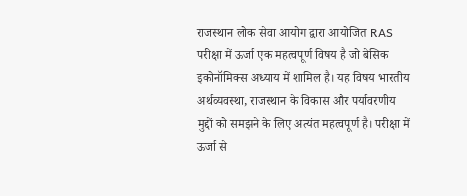राजस्थान लोक सेवा आयोग द्वारा आयोजित RAS परीक्षा में ऊर्जा एक महत्वपूर्ण विषय है जो बेसिक इकोनॉमिक्स अध्याय में शामिल है। यह विषय भारतीय अर्थव्यवस्था, राजस्थान के विकास और पर्यावरणीय मुद्दों को समझने के लिए अत्यंत महत्वपूर्ण है। परीक्षा में ऊर्जा से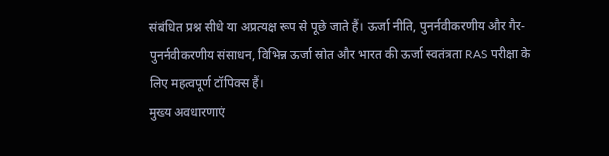संबंधित प्रश्न सीधे या अप्रत्यक्ष रूप से पूछे जाते हैं। ऊर्जा नीति, पुनर्नवीकरणीय और गैर-पुनर्नवीकरणीय संसाधन, विभिन्न ऊर्जा स्रोत और भारत की ऊर्जा स्वतंत्रता RAS परीक्षा के लिए महत्वपूर्ण टॉपिक्स हैं।
मुख्य अवधारणाएं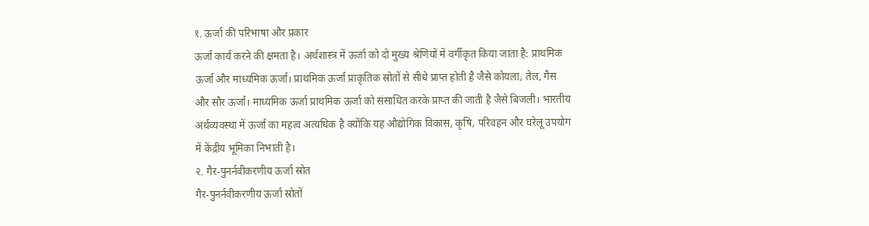१. ऊर्जा की परिभाषा और प्रकार
ऊर्जा कार्य करने की क्षमता है। अर्थशास्त्र में ऊर्जा को दो मुख्य श्रेणियों में वर्गीकृत किया जाता है: प्राथमिक ऊर्जा और माध्यमिक ऊर्जा। प्राथमिक ऊर्जा प्राकृतिक स्रोतों से सीधे प्राप्त होती है जैसे कोयला, तेल, गैस और सौर ऊर्जा। माध्यमिक ऊर्जा प्राथमिक ऊर्जा को संसाधित करके प्राप्त की जाती है जैसे बिजली। भारतीय अर्थव्यवस्था में ऊर्जा का महत्व अत्यधिक है क्योंकि यह औद्योगिक विकास, कृषि, परिवहन और घरेलू उपयोग में केंद्रीय भूमिका निभाती है।
२. गैर-पुनर्नवीकरणीय ऊर्जा स्रोत
गैर-पुनर्नवीकरणीय ऊर्जा स्रोतों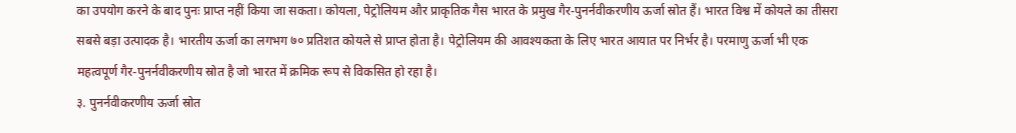का उपयोग करने के बाद पुनः प्राप्त नहीं किया जा सकता। कोयला, पेट्रोलियम और प्राकृतिक गैस भारत के प्रमुख गैर-पुनर्नवीकरणीय ऊर्जा स्रोत हैं। भारत विश्व में कोयले का तीसरा सबसे बड़ा उत्पादक है। भारतीय ऊर्जा का लगभग ७० प्रतिशत कोयले से प्राप्त होता है। पेट्रोलियम की आवश्यकता के लिए भारत आयात पर निर्भर है। परमाणु ऊर्जा भी एक महत्वपूर्ण गैर-पुनर्नवीकरणीय स्रोत है जो भारत में क्रमिक रूप से विकसित हो रहा है।
३. पुनर्नवीकरणीय ऊर्जा स्रोत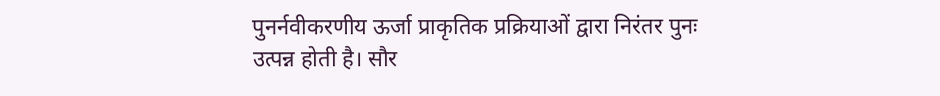पुनर्नवीकरणीय ऊर्जा प्राकृतिक प्रक्रियाओं द्वारा निरंतर पुनः उत्पन्न होती है। सौर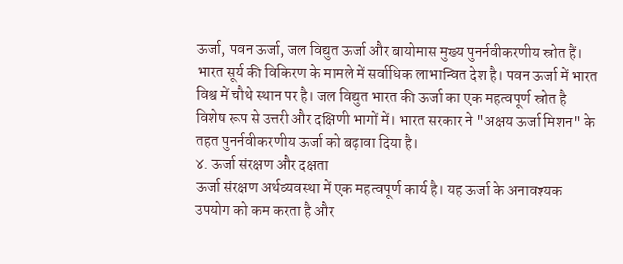ऊर्जा, पवन ऊर्जा, जल विद्युत ऊर्जा और बायोमास मुख्य पुनर्नवीकरणीय स्रोत हैं। भारत सूर्य की विकिरण के मामले में सर्वाधिक लाभान्वित देश है। पवन ऊर्जा में भारत विश्व में चौथे स्थान पर है। जल विद्युत भारत की ऊर्जा का एक महत्वपूर्ण स्रोत है विशेष रूप से उत्तरी और दक्षिणी भागों में। भारत सरकार ने "अक्षय ऊर्जा मिशन" के तहत पुनर्नवीकरणीय ऊर्जा को बढ़ावा दिया है।
४. ऊर्जा संरक्षण और दक्षता
ऊर्जा संरक्षण अर्थव्यवस्था में एक महत्वपूर्ण कार्य है। यह ऊर्जा के अनावश्यक उपयोग को कम करता है और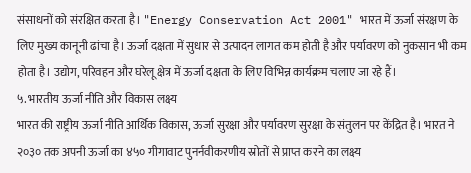संसाधनों को संरक्षित करता है। "Energy Conservation Act 2001" भारत में ऊर्जा संरक्षण के लिए मुख्य कानूनी ढांचा है। ऊर्जा दक्षता में सुधार से उत्पादन लागत कम होती है और पर्यावरण को नुकसान भी कम होता है। उद्योग, परिवहन और घरेलू क्षेत्र में ऊर्जा दक्षता के लिए विभिन्न कार्यक्रम चलाए जा रहे हैं।
५. भारतीय ऊर्जा नीति और विकास लक्ष्य
भारत की राष्ट्रीय ऊर्जा नीति आर्थिक विकास, ऊर्जा सुरक्षा और पर्यावरण सुरक्षा के संतुलन पर केंद्रित है। भारत ने २०३० तक अपनी ऊर्जा का ४५० गीगावाट पुनर्नवीकरणीय स्रोतों से प्राप्त करने का लक्ष्य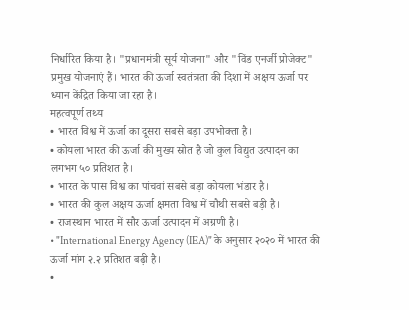निर्धारित किया है। "प्रधानमंत्री सूर्य योजना" और "विंड एनर्जी प्रोजेक्ट" प्रमुख योजनाएं हैं। भारत की ऊर्जा स्वतंत्रता की दिशा में अक्षय ऊर्जा पर ध्यान केंद्रित किया जा रहा है।
महत्वपूर्ण तथ्य
• भारत विश्व में ऊर्जा का दूसरा सबसे बड़ा उपभोक्ता है।
• कोयला भारत की ऊर्जा की मुख्य स्रोत है जो कुल विद्युत उत्पादन का लगभग ५० प्रतिशत है।
• भारत के पास विश्व का पांचवां सबसे बड़ा कोयला भंडार है।
• भारत की कुल अक्षय ऊर्जा क्षमता विश्व में चौथी सबसे बड़ी है।
• राजस्थान भारत में सौर ऊर्जा उत्पादन में अग्रणी है।
• "International Energy Agency (IEA)" के अनुसार २०२० में भारत की ऊर्जा मांग २.२ प्रतिशत बढ़ी है।
•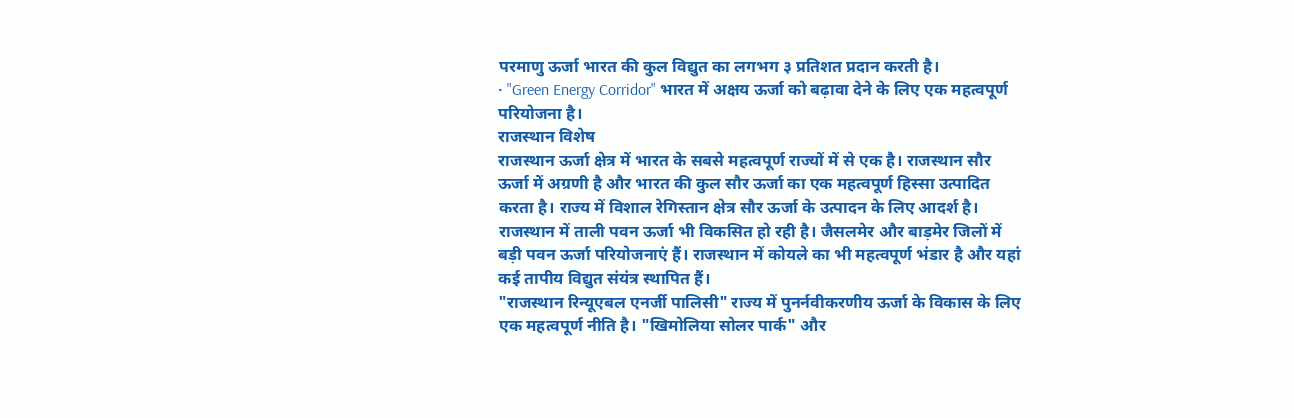परमाणु ऊर्जा भारत की कुल विद्युत का लगभग ३ प्रतिशत प्रदान करती है।
• "Green Energy Corridor" भारत में अक्षय ऊर्जा को बढ़ावा देने के लिए एक महत्वपूर्ण परियोजना है।
राजस्थान विशेष
राजस्थान ऊर्जा क्षेत्र में भारत के सबसे महत्वपूर्ण राज्यों में से एक है। राजस्थान सौर ऊर्जा में अग्रणी है और भारत की कुल सौर ऊर्जा का एक महत्वपूर्ण हिस्सा उत्पादित करता है। राज्य में विशाल रेगिस्तान क्षेत्र सौर ऊर्जा के उत्पादन के लिए आदर्श है।
राजस्थान में ताली पवन ऊर्जा भी विकसित हो रही है। जैसलमेर और बाड़मेर जिलों में बड़ी पवन ऊर्जा परियोजनाएं हैं। राजस्थान में कोयले का भी महत्वपूर्ण भंडार है और यहां कई तापीय विद्युत संयंत्र स्थापित हैं।
"राजस्थान रिन्यूएबल एनर्जी पालिसी" राज्य में पुनर्नवीकरणीय ऊर्जा के विकास के लिए एक महत्वपूर्ण नीति है। "खिमोलिया सोलर पार्क" और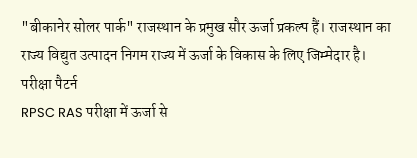"बीकानेर सोलर पार्क" राजस्थान के प्रमुख सौर ऊर्जा प्रकल्प हैं। राजस्थान का राज्य विद्युत उत्पादन निगम राज्य में ऊर्जा के विकास के लिए जिम्मेदार है।
परीक्षा पैटर्न
RPSC RAS परीक्षा में ऊर्जा से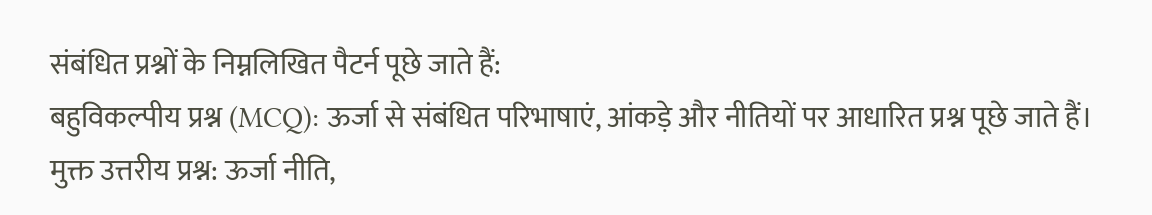संबंधित प्रश्नों के निम्नलिखित पैटर्न पूछे जाते हैं:
बहुविकल्पीय प्रश्न (MCQ): ऊर्जा से संबंधित परिभाषाएं, आंकड़े और नीतियों पर आधारित प्रश्न पूछे जाते हैं।
मुक्त उत्तरीय प्रश्न: ऊर्जा नीति,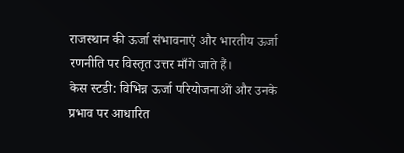राजस्थान की ऊर्जा संभावनाएं और भारतीय ऊर्जा रणनीति पर विस्तृत उत्तर माँगे जाते हैं।
केस स्टडी: विभिन्न ऊर्जा परियोजनाओं और उनके प्रभाव पर आधारित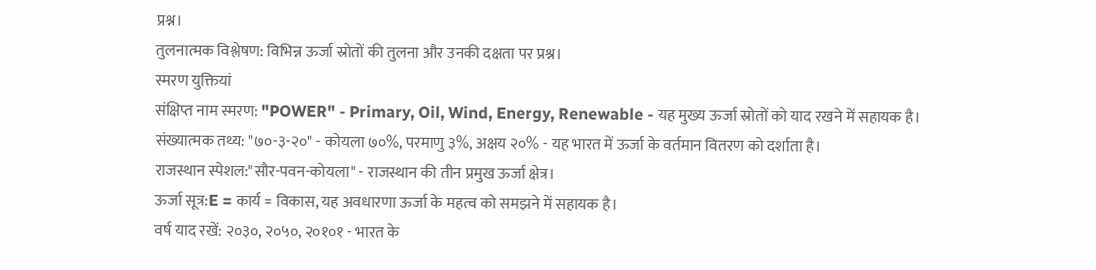प्रश्न।
तुलनात्मक विश्लेषण: विभिन्न ऊर्जा स्रोतों की तुलना और उनकी दक्षता पर प्रश्न।
स्मरण युक्तियां
संक्षिप्त नाम स्मरण: "POWER" - Primary, Oil, Wind, Energy, Renewable - यह मुख्य ऊर्जा स्रोतों को याद रखने में सहायक है।
संख्यात्मक तथ्य: "७०-३-२०" - कोयला ७०%, परमाणु ३%, अक्षय २०% - यह भारत में ऊर्जा के वर्तमान वितरण को दर्शाता है।
राजस्थान स्पेशल:"सौर-पवन-कोयला" - राजस्थान की तीन प्रमुख ऊर्जा क्षेत्र।
ऊर्जा सूत्र:E = कार्य = विकास, यह अवधारणा ऊर्जा के महत्व को समझने में सहायक है।
वर्ष याद रखें: २०३०, २०५०, २०१०१ - भारत के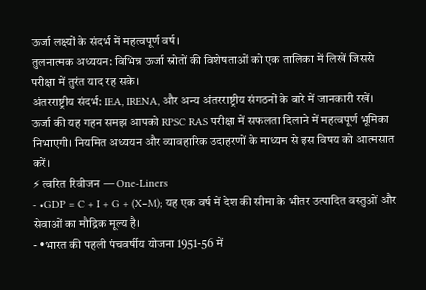ऊर्जा लक्ष्यों के संदर्भ में महत्वपूर्ण वर्ष।
तुलनात्मक अध्ययन: विभिन्न ऊर्जा स्रोतों की विशेषताओं को एक तालिका में लिखें जिससे परीक्षा में तुरंत याद रह सके।
अंतरराष्ट्रीय संदर्भ: IEA, IRENA, और अन्य अंतरराष्ट्रीय संगठनों के बारे में जानकारी रखें।
ऊर्जा की यह गहन समझ आपको RPSC RAS परीक्षा में सफलता दिलाने में महत्वपूर्ण भूमिका निभाएगी। नियमित अध्ययन और व्यावहारिक उदाहरणों के माध्यम से इस विषय को आत्मसात करें।
⚡ त्वरित रिवीजन — One-Liners
- •GDP = C + I + G + (X−M); यह एक वर्ष में देश की सीमा के भीतर उत्पादित वस्तुओं और सेवाओं का मौद्रिक मूल्य है।
- •भारत की पहली पंचवर्षीय योजना 1951-56 में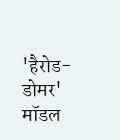'हैरोड-डोमर' मॉडल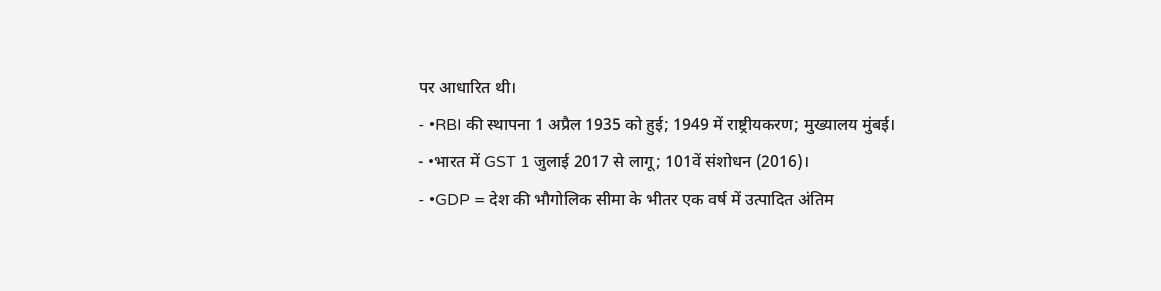पर आधारित थी।
- •RBI की स्थापना 1 अप्रैल 1935 को हुई; 1949 में राष्ट्रीयकरण; मुख्यालय मुंबई।
- •भारत में GST 1 जुलाई 2017 से लागू; 101वें संशोधन (2016)।
- •GDP = देश की भौगोलिक सीमा के भीतर एक वर्ष में उत्पादित अंतिम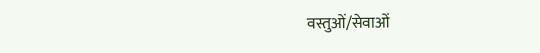वस्तुओं/सेवाओं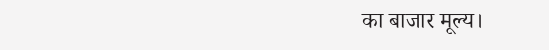का बाजार मूल्य।